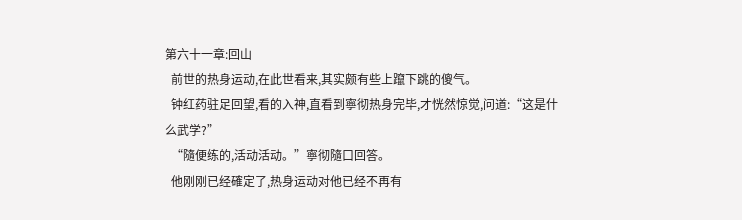第六十一章:回山
  前世的热身运动,在此世看来,其实颇有些上躥下跳的傻气。
  钟红药驻足回望,看的入神,直看到寧彻热身完毕,才恍然惊觉,问道:“这是什么武学?”
  “隨便练的,活动活动。”寧彻隨口回答。
  他刚刚已经確定了,热身运动对他已经不再有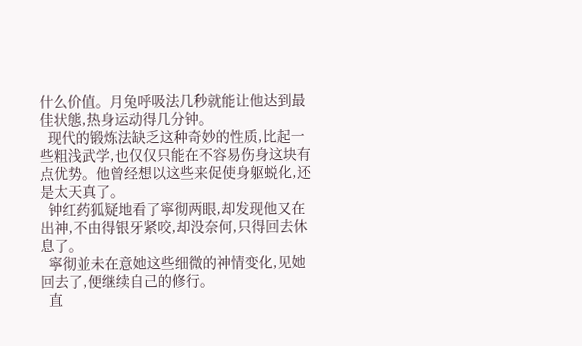什么价值。月兔呼吸法几秒就能让他达到最佳状態,热身运动得几分钟。
  现代的锻炼法缺乏这种奇妙的性质,比起一些粗浅武学,也仅仅只能在不容易伤身这块有点优势。他曾经想以这些来促使身躯蜕化,还是太天真了。
  钟红药狐疑地看了寧彻两眼,却发现他又在出神,不由得银牙紧咬,却没奈何,只得回去休息了。
  寧彻並未在意她这些细微的神情变化,见她回去了,便继续自己的修行。
  直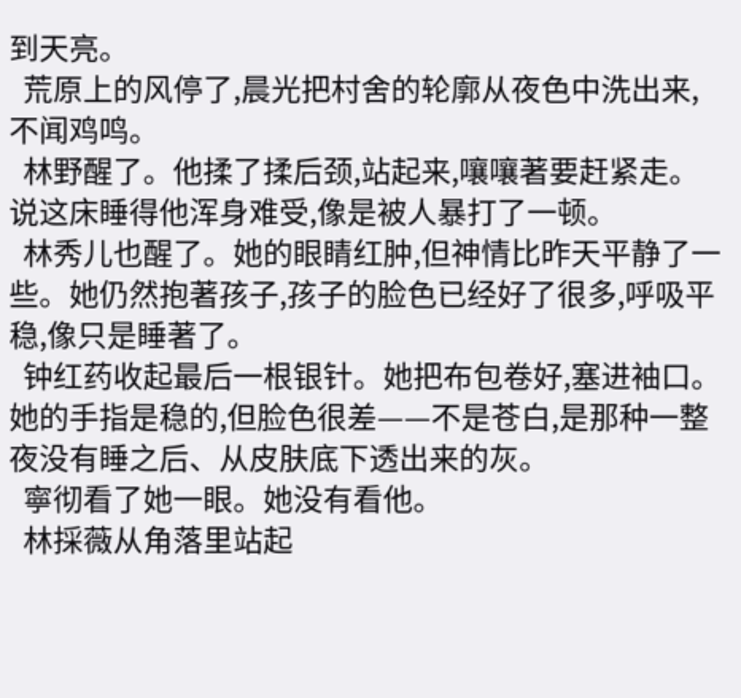到天亮。
  荒原上的风停了,晨光把村舍的轮廓从夜色中洗出来,不闻鸡鸣。
  林野醒了。他揉了揉后颈,站起来,嚷嚷著要赶紧走。说这床睡得他浑身难受,像是被人暴打了一顿。
  林秀儿也醒了。她的眼睛红肿,但神情比昨天平静了一些。她仍然抱著孩子,孩子的脸色已经好了很多,呼吸平稳,像只是睡著了。
  钟红药收起最后一根银针。她把布包卷好,塞进袖口。她的手指是稳的,但脸色很差——不是苍白,是那种一整夜没有睡之后、从皮肤底下透出来的灰。
  寧彻看了她一眼。她没有看他。
  林採薇从角落里站起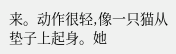来。动作很轻,像一只猫从垫子上起身。她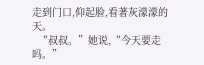走到门口,仰起脸,看著灰濛濛的天。
  “叔叔。”她说,“今天要走吗。”